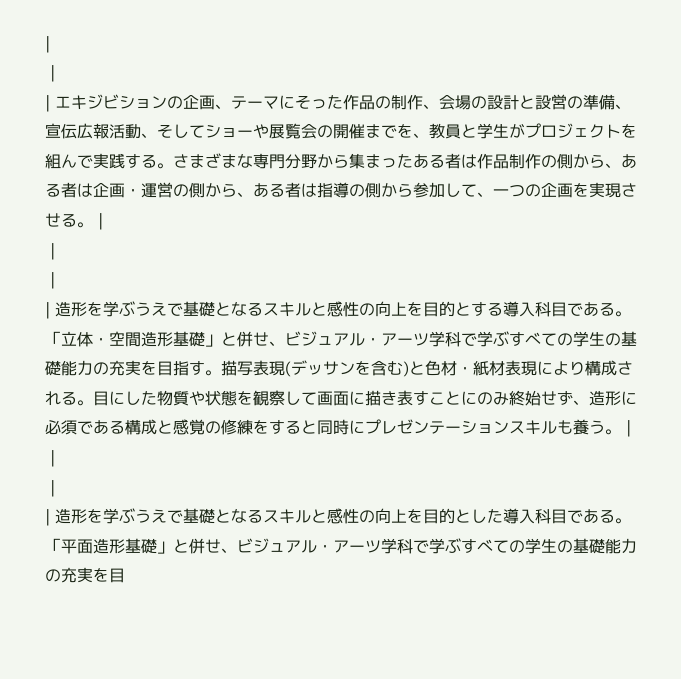|
 |
| エキジビションの企画、テーマにそった作品の制作、会場の設計と設営の準備、宣伝広報活動、そしてショーや展覧会の開催までを、教員と学生がプロジェクトを組んで実践する。さまざまな専門分野から集まったある者は作品制作の側から、ある者は企画・運営の側から、ある者は指導の側から参加して、一つの企画を実現させる。 |
 |
 |
| 造形を学ぶうえで基礎となるスキルと感性の向上を目的とする導入科目である。「立体・空間造形基礎」と併せ、ビジュアル・アーツ学科で学ぶすべての学生の基礎能力の充実を目指す。描写表現(デッサンを含む)と色材・紙材表現により構成される。目にした物質や状態を観察して画面に描き表すことにのみ終始せず、造形に必須である構成と感覚の修練をすると同時にプレゼンテーションスキルも養う。 |
 |
 |
| 造形を学ぶうえで基礎となるスキルと感性の向上を目的とした導入科目である。「平面造形基礎」と併せ、ビジュアル・アーツ学科で学ぶすべての学生の基礎能力の充実を目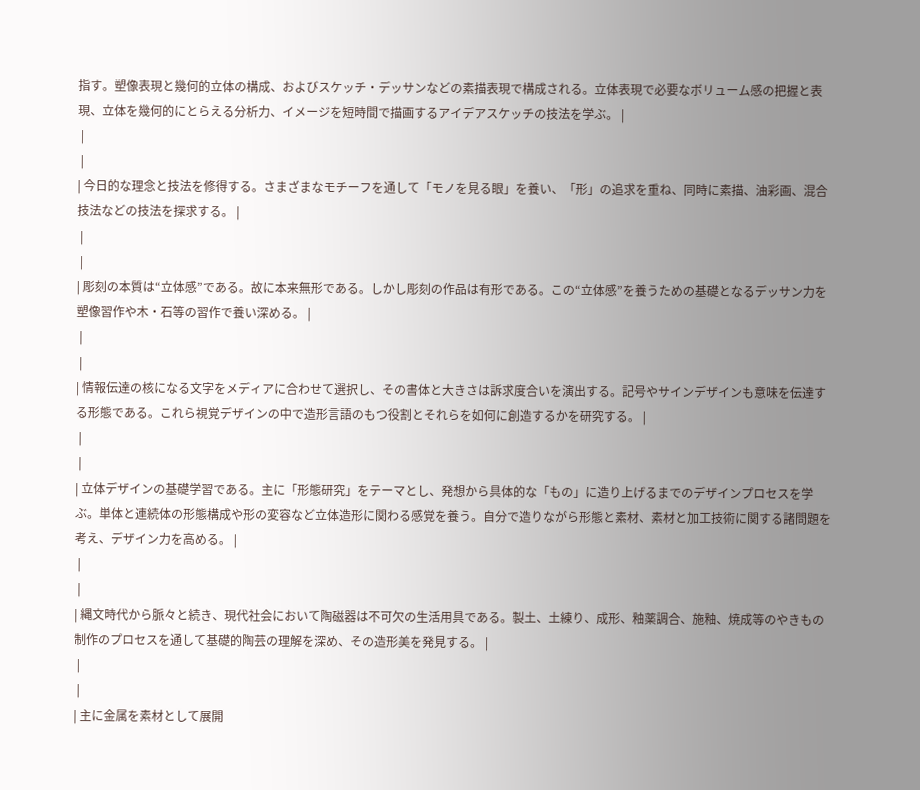指す。塑像表現と幾何的立体の構成、およびスケッチ・デッサンなどの素描表現で構成される。立体表現で必要なボリューム感の把握と表現、立体を幾何的にとらえる分析力、イメージを短時間で描画するアイデアスケッチの技法を学ぶ。 |
 |
 |
| 今日的な理念と技法を修得する。さまざまなモチーフを通して「モノを見る眼」を養い、「形」の追求を重ね、同時に素描、油彩画、混合技法などの技法を探求する。 |
 |
 |
| 彫刻の本質は“立体感”である。故に本来無形である。しかし彫刻の作品は有形である。この“立体感”を養うための基礎となるデッサン力を塑像習作や木・石等の習作で養い深める。 |
 |
 |
| 情報伝達の核になる文字をメディアに合わせて選択し、その書体と大きさは訴求度合いを演出する。記号やサインデザインも意味を伝達する形態である。これら視覚デザインの中で造形言語のもつ役割とそれらを如何に創造するかを研究する。 |
 |
 |
| 立体デザインの基礎学習である。主に「形態研究」をテーマとし、発想から具体的な「もの」に造り上げるまでのデザインプロセスを学ぶ。単体と連続体の形態構成や形の変容など立体造形に関わる感覚を養う。自分で造りながら形態と素材、素材と加工技術に関する諸問題を考え、デザイン力を高める。 |
 |
 |
| 縄文時代から脈々と続き、現代社会において陶磁器は不可欠の生活用具である。製土、土練り、成形、釉薬調合、施釉、焼成等のやきもの制作のプロセスを通して基礎的陶芸の理解を深め、その造形美を発見する。 |
 |
 |
| 主に金属を素材として展開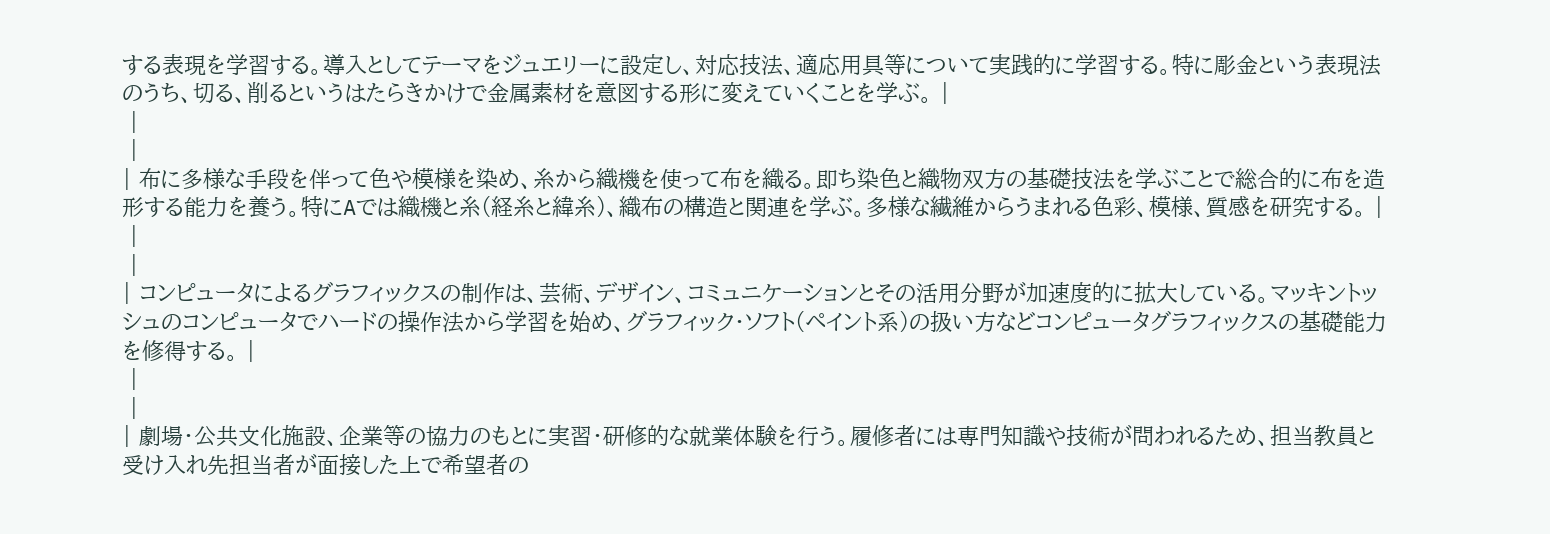する表現を学習する。導入としてテーマをジュエリーに設定し、対応技法、適応用具等について実践的に学習する。特に彫金という表現法のうち、切る、削るというはたらきかけで金属素材を意図する形に変えていくことを学ぶ。 |
 |
 |
| 布に多様な手段を伴って色や模様を染め、糸から織機を使って布を織る。即ち染色と織物双方の基礎技法を学ぶことで総合的に布を造形する能力を養う。特にAでは織機と糸(経糸と緯糸)、織布の構造と関連を学ぶ。多様な繊維からうまれる色彩、模様、質感を研究する。 |
 |
 |
| コンピュータによるグラフィックスの制作は、芸術、デザイン、コミュニケーションとその活用分野が加速度的に拡大している。マッキントッシュのコンピュータでハードの操作法から学習を始め、グラフィック・ソフト(ペイント系)の扱い方などコンピュータグラフィックスの基礎能力を修得する。 |
 |
 |
| 劇場・公共文化施設、企業等の協力のもとに実習・研修的な就業体験を行う。履修者には専門知識や技術が問われるため、担当教員と受け入れ先担当者が面接した上で希望者の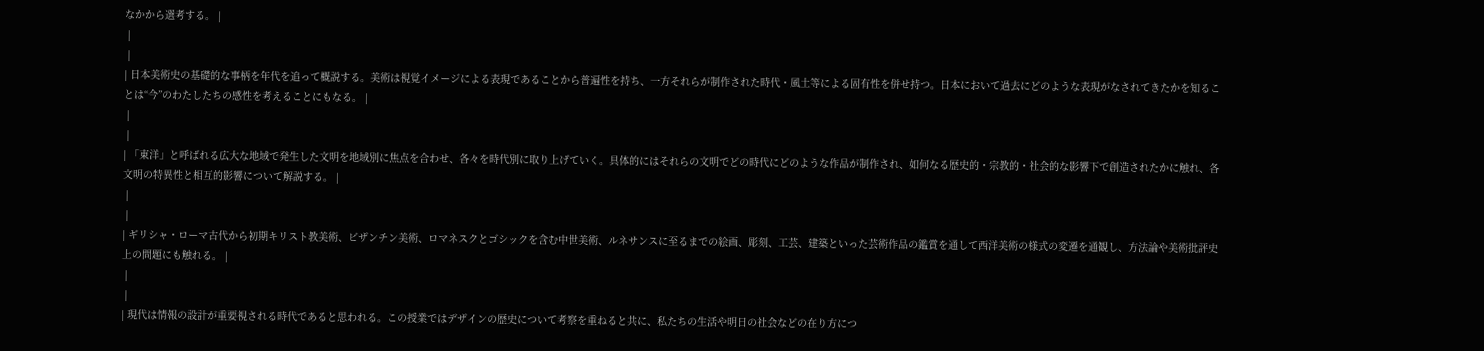なかから選考する。 |
 |
 |
| 日本美術史の基礎的な事柄を年代を追って概説する。美術は視覚イメージによる表現であることから普遍性を持ち、一方それらが制作された時代・風土等による固有性を併せ持つ。日本において過去にどのような表現がなされてきたかを知ることは“今”のわたしたちの感性を考えることにもなる。 |
 |
 |
| 「東洋」と呼ばれる広大な地域で発生した文明を地域別に焦点を合わせ、各々を時代別に取り上げていく。具体的にはそれらの文明でどの時代にどのような作品が制作され、如何なる歴史的・宗教的・社会的な影響下で創造されたかに触れ、各文明の特異性と相互的影響について解説する。 |
 |
 |
| ギリシャ・ローマ古代から初期キリスト教美術、ビザンチン美術、ロマネスクとゴシックを含む中世美術、ルネサンスに至るまでの絵画、彫刻、工芸、建築といった芸術作品の鑑賞を通して西洋美術の様式の変遷を通観し、方法論や美術批評史上の問題にも触れる。 |
 |
 |
| 現代は情報の設計が重要視される時代であると思われる。この授業ではデザインの歴史について考察を重ねると共に、私たちの生活や明日の社会などの在り方につ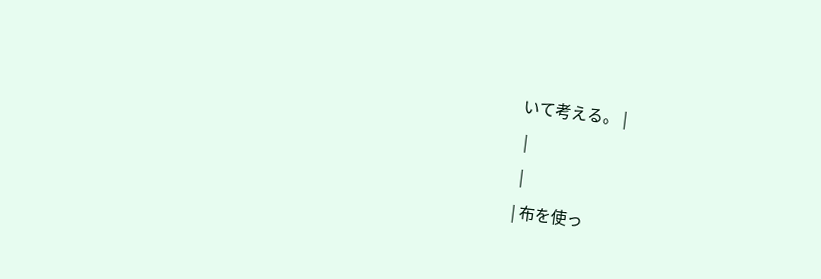いて考える。 |
 |
 |
| 布を使っ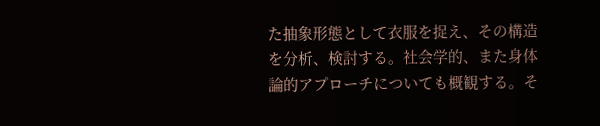た抽象形態として衣服を捉え、その構造を分析、検討する。社会学的、また身体論的アプローチについても概観する。そ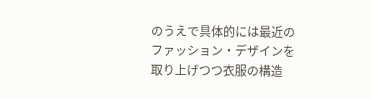のうえで具体的には最近のファッション・デザインを取り上げつつ衣服の構造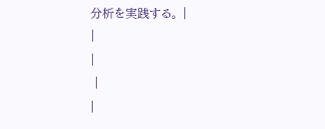分析を実践する。 |
|
|
 |
|